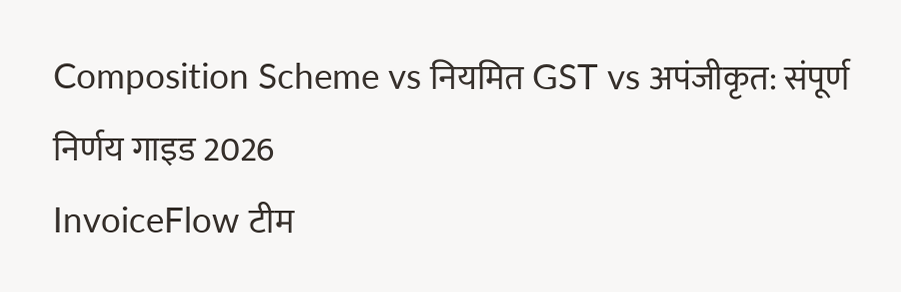Composition Scheme vs नियमित GST vs अपंजीकृत: संपूर्ण निर्णय गाइड 2026
InvoiceFlow टीम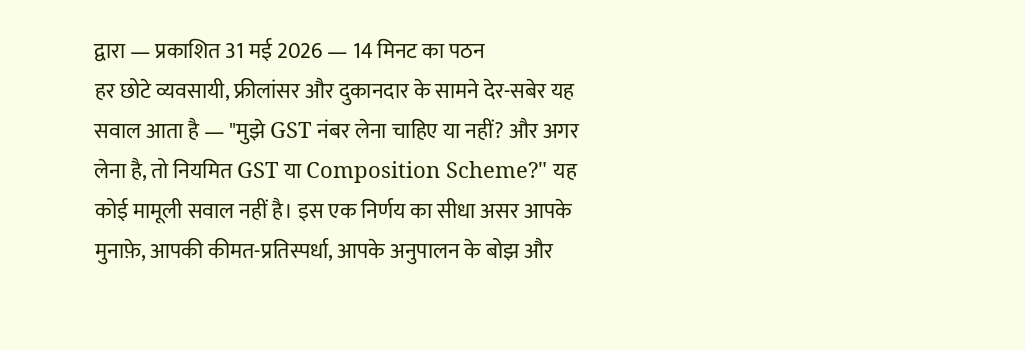द्वारा — प्रकाशित 31 मई 2026 — 14 मिनट का पठन
हर छोटे व्यवसायी, फ्रीलांसर और दुकानदार के सामने देर-सबेर यह सवाल आता है — "मुझे GST नंबर लेना चाहिए या नहीं? और अगर लेना है, तो नियमित GST या Composition Scheme?" यह कोई मामूली सवाल नहीं है। इस एक निर्णय का सीधा असर आपके मुनाफ़े, आपकी कीमत-प्रतिस्पर्धा, आपके अनुपालन के बोझ और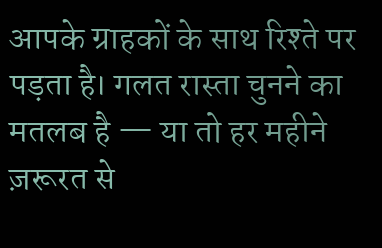आपके ग्राहकों के साथ रिश्ते पर पड़ता है। गलत रास्ता चुनने का मतलब है — या तो हर महीने ज़रूरत से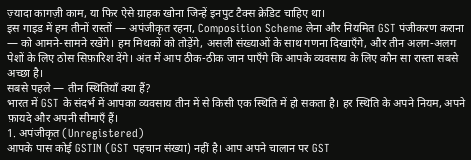ज़्यादा कागज़ी काम, या फिर ऐसे ग्राहक खोना जिन्हें इनपुट टैक्स क्रेडिट चाहिए था।
इस गाइड में हम तीनों रास्तों — अपंजीकृत रहना, Composition Scheme लेना और नियमित GST पंजीकरण कराना — को आमने-सामने रखेंगे। हम मिथकों को तोड़ेंगे, असली संख्याओं के साथ गणना दिखाएँगे, और तीन अलग-अलग पेशों के लिए ठोस सिफ़ारिश देंगे। अंत में आप ठीक-ठीक जान पाएँगे कि आपके व्यवसाय के लिए कौन सा रास्ता सबसे अच्छा है।
सबसे पहले — तीन स्थितियाँ क्या हैं?
भारत में GST के संदर्भ में आपका व्यवसाय तीन में से किसी एक स्थिति में हो सकता है। हर स्थिति के अपने नियम, अपने फ़ायदे और अपनी सीमाएँ हैं।
1. अपंजीकृत (Unregistered)
आपके पास कोई GSTIN (GST पहचान संख्या) नहीं है। आप अपने चालान पर GST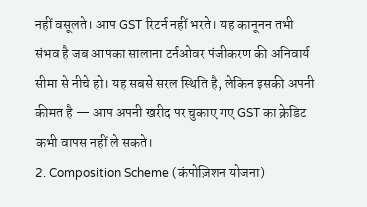नहीं वसूलते। आप GST रिटर्न नहीं भरते। यह कानूनन तभी संभव है जब आपका सालाना टर्नओवर पंजीकरण की अनिवार्य सीमा से नीचे हो। यह सबसे सरल स्थिति है, लेकिन इसकी अपनी कीमत है — आप अपनी खरीद पर चुकाए गए GST का क्रेडिट कभी वापस नहीं ले सकते।
2. Composition Scheme (कंपोज़िशन योजना)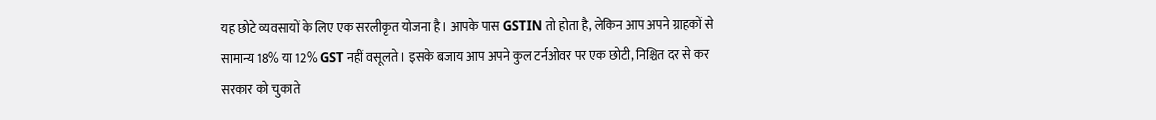यह छोटे व्यवसायों के लिए एक सरलीकृत योजना है। आपके पास GSTIN तो होता है, लेकिन आप अपने ग्राहकों से सामान्य 18% या 12% GST नहीं वसूलते। इसके बजाय आप अपने कुल टर्नओवर पर एक छोटी, निश्चित दर से कर सरकार को चुकाते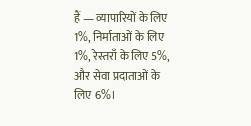हैं — व्यापारियों के लिए 1%, निर्माताओं के लिए 1%, रेस्तराँ के लिए 5%, और सेवा प्रदाताओं के लिए 6%।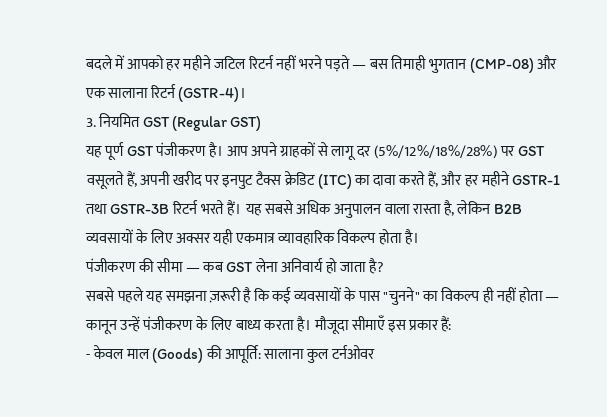बदले में आपको हर महीने जटिल रिटर्न नहीं भरने पड़ते — बस तिमाही भुगतान (CMP-08) और एक सालाना रिटर्न (GSTR-4)।
3. नियमित GST (Regular GST)
यह पूर्ण GST पंजीकरण है। आप अपने ग्राहकों से लागू दर (5%/12%/18%/28%) पर GST वसूलते हैं, अपनी खरीद पर इनपुट टैक्स क्रेडिट (ITC) का दावा करते हैं, और हर महीने GSTR-1 तथा GSTR-3B रिटर्न भरते हैं। यह सबसे अधिक अनुपालन वाला रास्ता है, लेकिन B2B व्यवसायों के लिए अक्सर यही एकमात्र व्यावहारिक विकल्प होता है।
पंजीकरण की सीमा — कब GST लेना अनिवार्य हो जाता है?
सबसे पहले यह समझना ज़रूरी है कि कई व्यवसायों के पास "चुनने" का विकल्प ही नहीं होता — कानून उन्हें पंजीकरण के लिए बाध्य करता है। मौजूदा सीमाएँ इस प्रकार हैं:
- केवल माल (Goods) की आपूर्ति: सालाना कुल टर्नओवर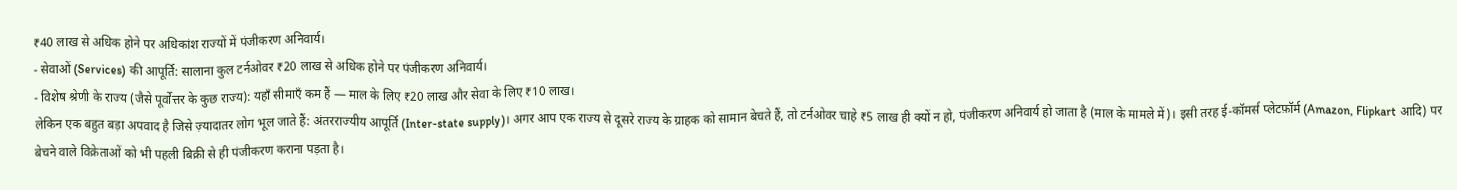₹40 लाख से अधिक होने पर अधिकांश राज्यों में पंजीकरण अनिवार्य।
- सेवाओं (Services) की आपूर्ति: सालाना कुल टर्नओवर ₹20 लाख से अधिक होने पर पंजीकरण अनिवार्य।
- विशेष श्रेणी के राज्य (जैसे पूर्वोत्तर के कुछ राज्य): यहाँ सीमाएँ कम हैं — माल के लिए ₹20 लाख और सेवा के लिए ₹10 लाख।
लेकिन एक बहुत बड़ा अपवाद है जिसे ज़्यादातर लोग भूल जाते हैं: अंतरराज्यीय आपूर्ति (Inter-state supply)। अगर आप एक राज्य से दूसरे राज्य के ग्राहक को सामान बेचते हैं, तो टर्नओवर चाहे ₹5 लाख ही क्यों न हो, पंजीकरण अनिवार्य हो जाता है (माल के मामले में)। इसी तरह ई-कॉमर्स प्लेटफ़ॉर्म (Amazon, Flipkart आदि) पर बेचने वाले विक्रेताओं को भी पहली बिक्री से ही पंजीकरण कराना पड़ता है।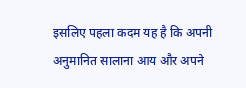इसलिए पहला कदम यह है कि अपनी अनुमानित सालाना आय और अपने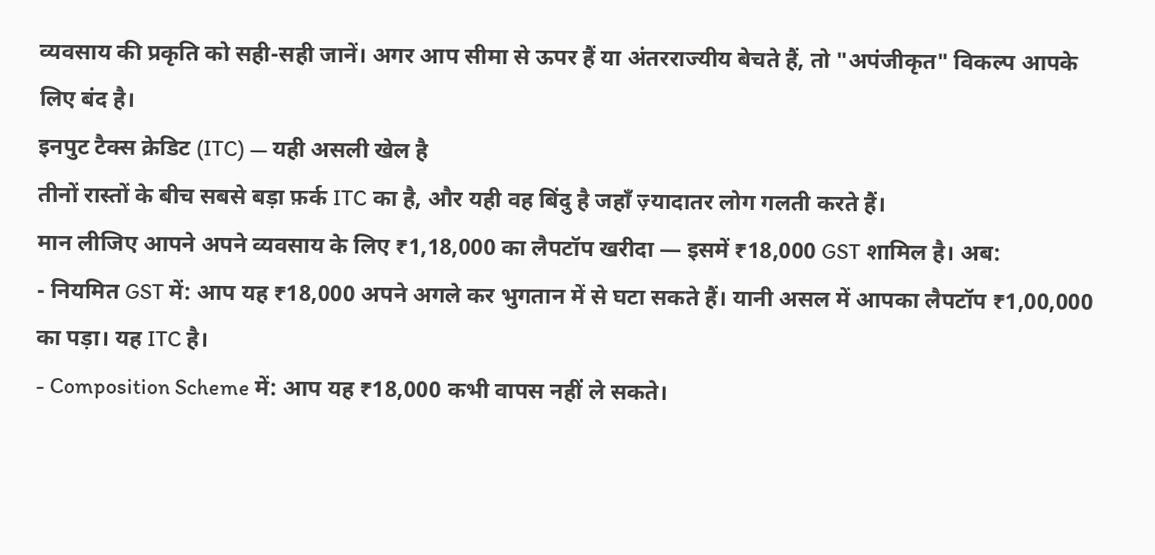व्यवसाय की प्रकृति को सही-सही जानें। अगर आप सीमा से ऊपर हैं या अंतरराज्यीय बेचते हैं, तो "अपंजीकृत" विकल्प आपके लिए बंद है।
इनपुट टैक्स क्रेडिट (ITC) — यही असली खेल है
तीनों रास्तों के बीच सबसे बड़ा फ़र्क ITC का है, और यही वह बिंदु है जहाँ ज़्यादातर लोग गलती करते हैं।
मान लीजिए आपने अपने व्यवसाय के लिए ₹1,18,000 का लैपटॉप खरीदा — इसमें ₹18,000 GST शामिल है। अब:
- नियमित GST में: आप यह ₹18,000 अपने अगले कर भुगतान में से घटा सकते हैं। यानी असल में आपका लैपटॉप ₹1,00,000 का पड़ा। यह ITC है।
- Composition Scheme में: आप यह ₹18,000 कभी वापस नहीं ले सकते।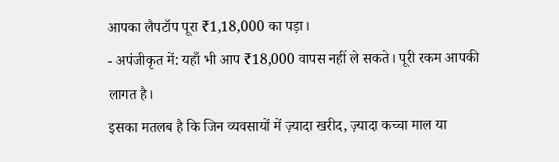आपका लैपटॉप पूरा ₹1,18,000 का पड़ा।
- अपंजीकृत में: यहाँ भी आप ₹18,000 वापस नहीं ले सकते। पूरी रकम आपकी लागत है।
इसका मतलब है कि जिन व्यवसायों में ज़्यादा खरीद, ज़्यादा कच्चा माल या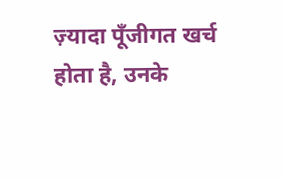ज़्यादा पूँजीगत खर्च होता है, उनके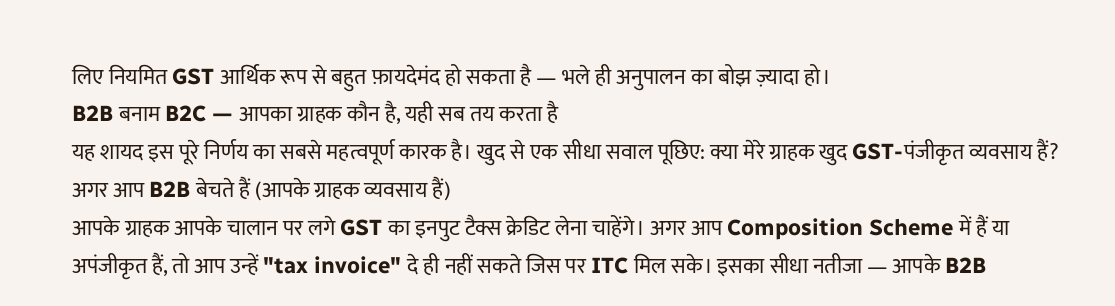लिए नियमित GST आर्थिक रूप से बहुत फ़ायदेमंद हो सकता है — भले ही अनुपालन का बोझ ज़्यादा हो।
B2B बनाम B2C — आपका ग्राहक कौन है, यही सब तय करता है
यह शायद इस पूरे निर्णय का सबसे महत्वपूर्ण कारक है। खुद से एक सीधा सवाल पूछिए: क्या मेरे ग्राहक खुद GST-पंजीकृत व्यवसाय हैं?
अगर आप B2B बेचते हैं (आपके ग्राहक व्यवसाय हैं)
आपके ग्राहक आपके चालान पर लगे GST का इनपुट टैक्स क्रेडिट लेना चाहेंगे। अगर आप Composition Scheme में हैं या अपंजीकृत हैं, तो आप उन्हें "tax invoice" दे ही नहीं सकते जिस पर ITC मिल सके। इसका सीधा नतीजा — आपके B2B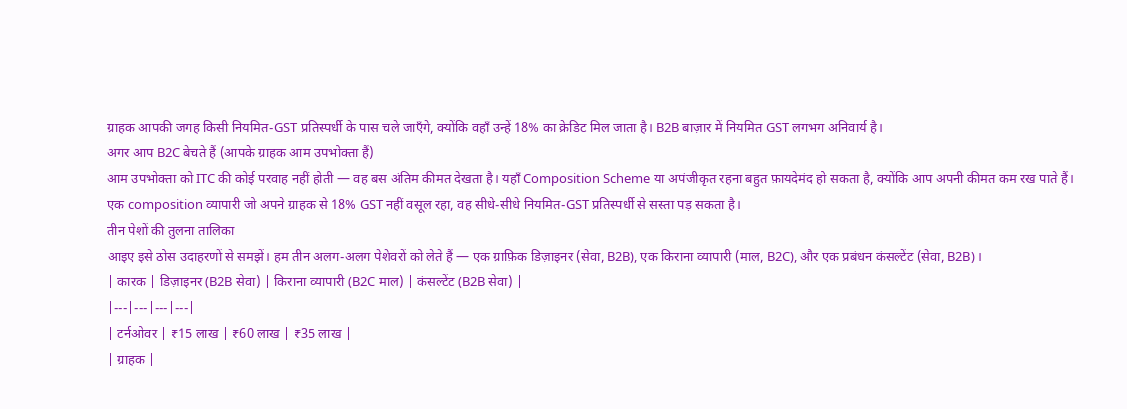ग्राहक आपकी जगह किसी नियमित-GST प्रतिस्पर्धी के पास चले जाएँगे, क्योंकि वहाँ उन्हें 18% का क्रेडिट मिल जाता है। B2B बाज़ार में नियमित GST लगभग अनिवार्य है।
अगर आप B2C बेचते हैं (आपके ग्राहक आम उपभोक्ता हैं)
आम उपभोक्ता को ITC की कोई परवाह नहीं होती — वह बस अंतिम कीमत देखता है। यहाँ Composition Scheme या अपंजीकृत रहना बहुत फ़ायदेमंद हो सकता है, क्योंकि आप अपनी कीमत कम रख पाते हैं। एक composition व्यापारी जो अपने ग्राहक से 18% GST नहीं वसूल रहा, वह सीधे-सीधे नियमित-GST प्रतिस्पर्धी से सस्ता पड़ सकता है।
तीन पेशों की तुलना तालिका
आइए इसे ठोस उदाहरणों से समझें। हम तीन अलग-अलग पेशेवरों को लेते हैं — एक ग्राफ़िक डिज़ाइनर (सेवा, B2B), एक किराना व्यापारी (माल, B2C), और एक प्रबंधन कंसल्टेंट (सेवा, B2B)।
| कारक | डिज़ाइनर (B2B सेवा) | किराना व्यापारी (B2C माल) | कंसल्टेंट (B2B सेवा) |
|---|---|---|---|
| टर्नओवर | ₹15 लाख | ₹60 लाख | ₹35 लाख |
| ग्राहक |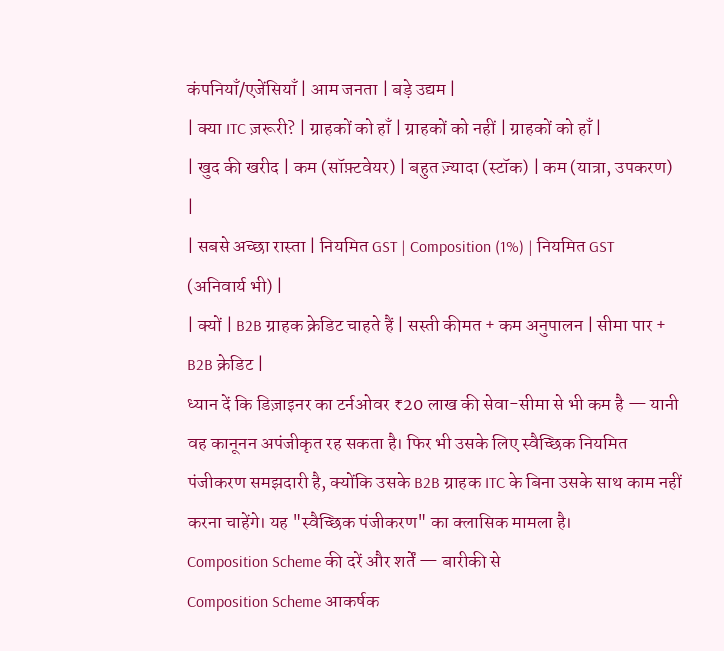कंपनियाँ/एजेंसियाँ | आम जनता | बड़े उद्यम |
| क्या ITC ज़रूरी? | ग्राहकों को हाँ | ग्राहकों को नहीं | ग्राहकों को हाँ |
| खुद की खरीद | कम (सॉफ़्टवेयर) | बहुत ज़्यादा (स्टॉक) | कम (यात्रा, उपकरण) |
| सबसे अच्छा रास्ता | नियमित GST | Composition (1%) | नियमित GST (अनिवार्य भी) |
| क्यों | B2B ग्राहक क्रेडिट चाहते हैं | सस्ती कीमत + कम अनुपालन | सीमा पार + B2B क्रेडिट |
ध्यान दें कि डिज़ाइनर का टर्नओवर ₹20 लाख की सेवा-सीमा से भी कम है — यानी वह कानूनन अपंजीकृत रह सकता है। फिर भी उसके लिए स्वैच्छिक नियमित पंजीकरण समझदारी है, क्योंकि उसके B2B ग्राहक ITC के बिना उसके साथ काम नहीं करना चाहेंगे। यह "स्वैच्छिक पंजीकरण" का क्लासिक मामला है।
Composition Scheme की दरें और शर्तें — बारीकी से
Composition Scheme आकर्षक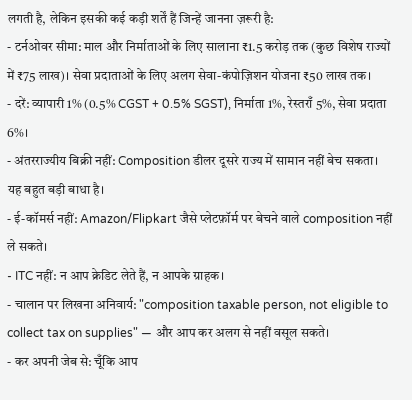लगती है, लेकिन इसकी कई कड़ी शर्तें हैं जिन्हें जानना ज़रूरी है:
- टर्नओवर सीमा: माल और निर्माताओं के लिए सालाना ₹1.5 करोड़ तक (कुछ विशेष राज्यों में ₹75 लाख)। सेवा प्रदाताओं के लिए अलग सेवा-कंपोज़िशन योजना ₹50 लाख तक।
- दरें: व्यापारी 1% (0.5% CGST + 0.5% SGST), निर्माता 1%, रेस्तराँ 5%, सेवा प्रदाता 6%।
- अंतरराज्यीय बिक्री नहीं: Composition डीलर दूसरे राज्य में सामान नहीं बेच सकता। यह बहुत बड़ी बाधा है।
- ई-कॉमर्स नहीं: Amazon/Flipkart जैसे प्लेटफ़ॉर्म पर बेचने वाले composition नहीं ले सकते।
- ITC नहीं: न आप क्रेडिट लेते हैं, न आपके ग्राहक।
- चालान पर लिखना अनिवार्य: "composition taxable person, not eligible to collect tax on supplies" — और आप कर अलग से नहीं वसूल सकते।
- कर अपनी जेब से: चूँकि आप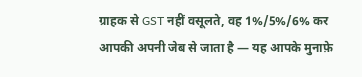ग्राहक से GST नहीं वसूलते, वह 1%/5%/6% कर आपकी अपनी जेब से जाता है — यह आपके मुनाफ़े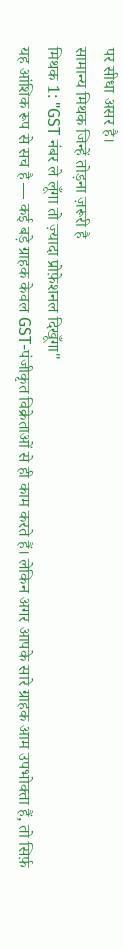पर सीधा असर है।
सामान्य मिथक जिन्हें तोड़ना ज़रूरी है
मिथक 1: "GST नंबर ले लूँगा तो ज़्यादा प्रोफ़ेशनल दिखूँगा"
यह आंशिक रूप से सच है — कई बड़े ग्राहक केवल GST-पंजीकृत विक्रेताओं से ही काम करते हैं। लेकिन अगर आपके सारे ग्राहक आम उपभोक्ता हैं, तो सिर्फ़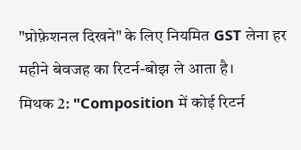"प्रोफ़ेशनल दिखने" के लिए नियमित GST लेना हर महीने बेवजह का रिटर्न-बोझ ले आता है।
मिथक 2: "Composition में कोई रिटर्न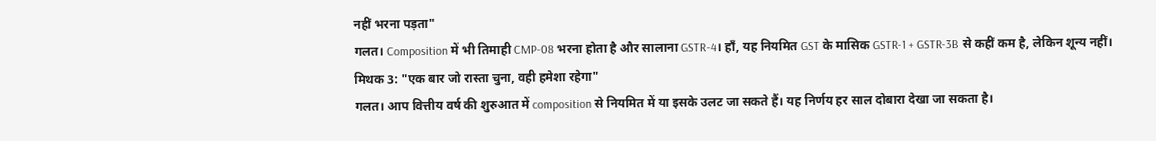नहीं भरना पड़ता"
गलत। Composition में भी तिमाही CMP-08 भरना होता है और सालाना GSTR-4। हाँ, यह नियमित GST के मासिक GSTR-1 + GSTR-3B से कहीं कम है, लेकिन शून्य नहीं।
मिथक 3: "एक बार जो रास्ता चुना, वही हमेशा रहेगा"
गलत। आप वित्तीय वर्ष की शुरुआत में composition से नियमित में या इसके उलट जा सकते हैं। यह निर्णय हर साल दोबारा देखा जा सकता है।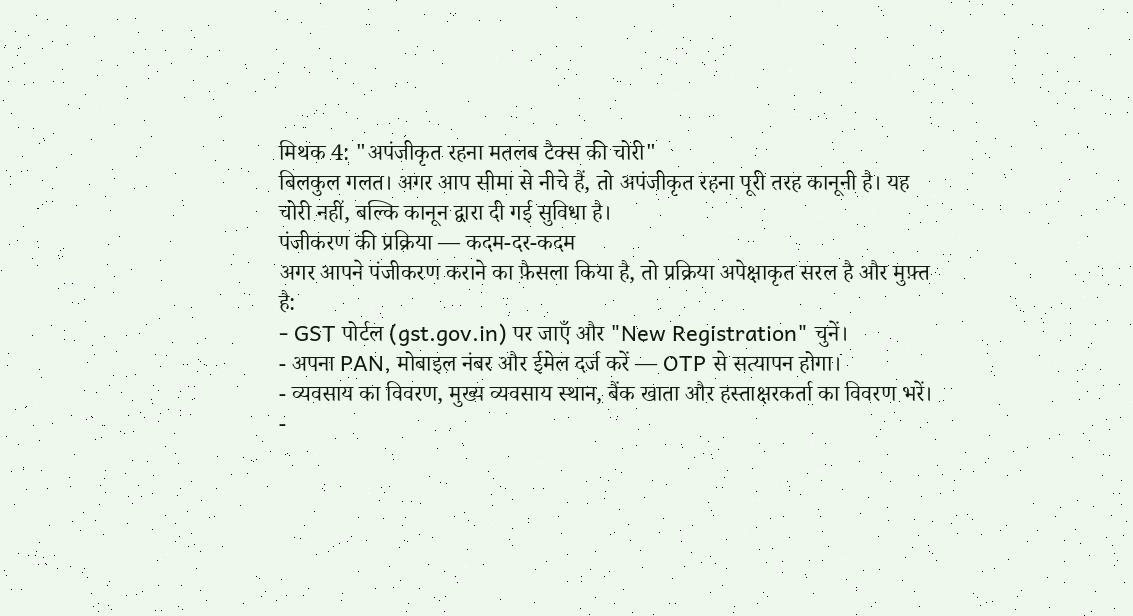मिथक 4: "अपंजीकृत रहना मतलब टैक्स की चोरी"
बिलकुल गलत। अगर आप सीमा से नीचे हैं, तो अपंजीकृत रहना पूरी तरह कानूनी है। यह चोरी नहीं, बल्कि कानून द्वारा दी गई सुविधा है।
पंजीकरण की प्रक्रिया — कदम-दर-कदम
अगर आपने पंजीकरण कराने का फ़ैसला किया है, तो प्रक्रिया अपेक्षाकृत सरल है और मुफ़्त है:
- GST पोर्टल (gst.gov.in) पर जाएँ और "New Registration" चुनें।
- अपना PAN, मोबाइल नंबर और ईमेल दर्ज करें — OTP से सत्यापन होगा।
- व्यवसाय का विवरण, मुख्य व्यवसाय स्थान, बैंक खाता और हस्ताक्षरकर्ता का विवरण भरें।
-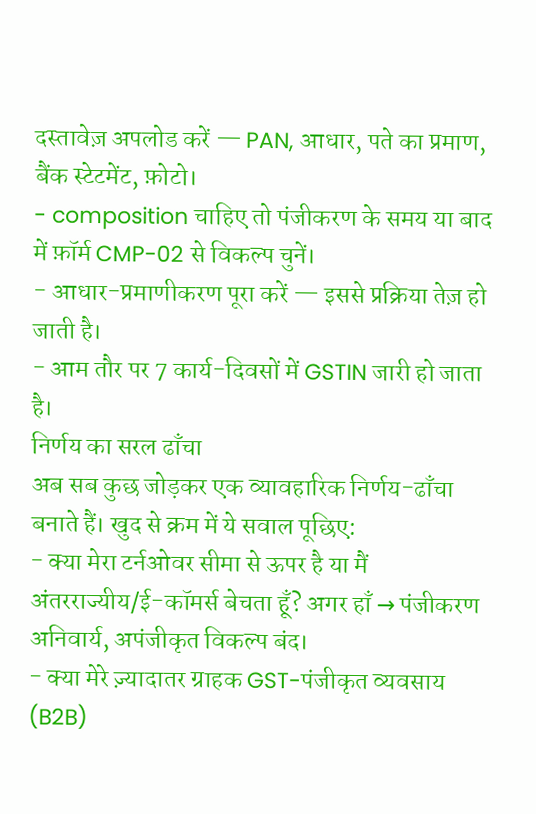दस्तावेज़ अपलोड करें — PAN, आधार, पते का प्रमाण, बैंक स्टेटमेंट, फ़ोटो।
- composition चाहिए तो पंजीकरण के समय या बाद में फ़ॉर्म CMP-02 से विकल्प चुनें।
- आधार-प्रमाणीकरण पूरा करें — इससे प्रक्रिया तेज़ हो जाती है।
- आम तौर पर 7 कार्य-दिवसों में GSTIN जारी हो जाता है।
निर्णय का सरल ढाँचा
अब सब कुछ जोड़कर एक व्यावहारिक निर्णय-ढाँचा बनाते हैं। खुद से क्रम में ये सवाल पूछिए:
- क्या मेरा टर्नओवर सीमा से ऊपर है या मैं अंतरराज्यीय/ई-कॉमर्स बेचता हूँ? अगर हाँ → पंजीकरण अनिवार्य, अपंजीकृत विकल्प बंद।
- क्या मेरे ज़्यादातर ग्राहक GST-पंजीकृत व्यवसाय (B2B)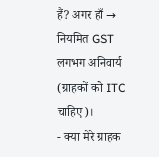हैं? अगर हाँ → नियमित GST लगभग अनिवार्य (ग्राहकों को ITC चाहिए)।
- क्या मेरे ग्राहक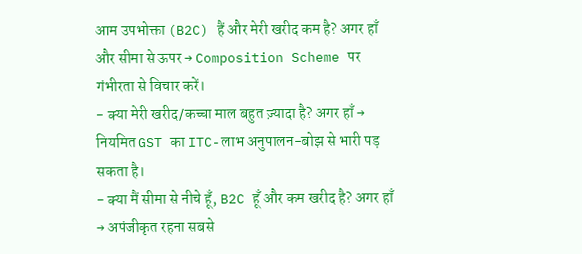आम उपभोक्ता (B2C) हैं और मेरी खरीद कम है? अगर हाँ और सीमा से ऊपर → Composition Scheme पर गंभीरता से विचार करें।
- क्या मेरी खरीद/कच्चा माल बहुत ज़्यादा है? अगर हाँ → नियमित GST का ITC-लाभ अनुपालन-बोझ से भारी पड़ सकता है।
- क्या मैं सीमा से नीचे हूँ, B2C हूँ और कम खरीद है? अगर हाँ → अपंजीकृत रहना सबसे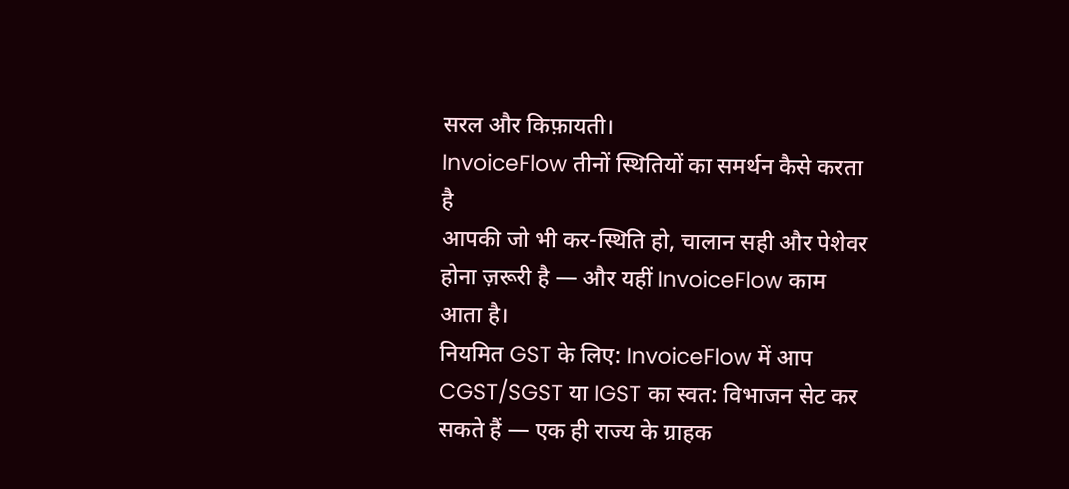सरल और किफ़ायती।
InvoiceFlow तीनों स्थितियों का समर्थन कैसे करता है
आपकी जो भी कर-स्थिति हो, चालान सही और पेशेवर होना ज़रूरी है — और यहीं InvoiceFlow काम आता है।
नियमित GST के लिए: InvoiceFlow में आप CGST/SGST या IGST का स्वत: विभाजन सेट कर सकते हैं — एक ही राज्य के ग्राहक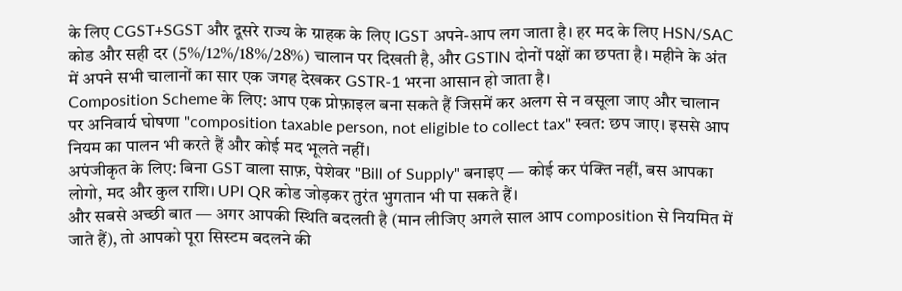के लिए CGST+SGST और दूसरे राज्य के ग्राहक के लिए IGST अपने-आप लग जाता है। हर मद के लिए HSN/SAC कोड और सही दर (5%/12%/18%/28%) चालान पर दिखती है, और GSTIN दोनों पक्षों का छपता है। महीने के अंत में अपने सभी चालानों का सार एक जगह देखकर GSTR-1 भरना आसान हो जाता है।
Composition Scheme के लिए: आप एक प्रोफ़ाइल बना सकते हैं जिसमें कर अलग से न वसूला जाए और चालान पर अनिवार्य घोषणा "composition taxable person, not eligible to collect tax" स्वत: छप जाए। इससे आप नियम का पालन भी करते हैं और कोई मद भूलते नहीं।
अपंजीकृत के लिए: बिना GST वाला साफ़, पेशेवर "Bill of Supply" बनाइए — कोई कर पंक्ति नहीं, बस आपका लोगो, मद और कुल राशि। UPI QR कोड जोड़कर तुरंत भुगतान भी पा सकते हैं।
और सबसे अच्छी बात — अगर आपकी स्थिति बदलती है (मान लीजिए अगले साल आप composition से नियमित में जाते हैं), तो आपको पूरा सिस्टम बदलने की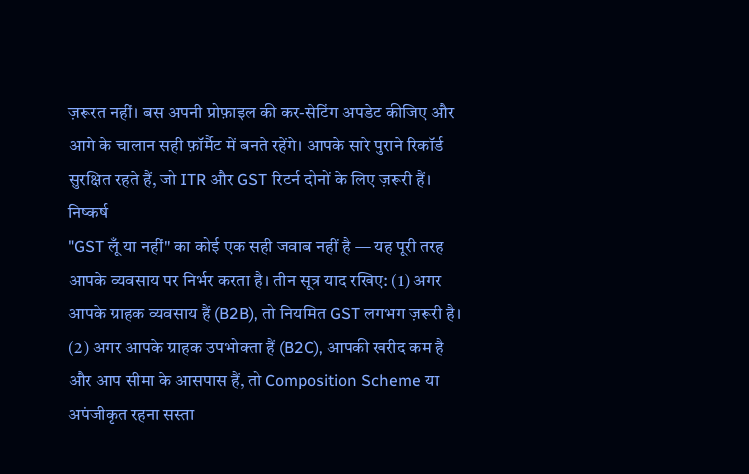ज़रूरत नहीं। बस अपनी प्रोफ़ाइल की कर-सेटिंग अपडेट कीजिए और आगे के चालान सही फ़ॉर्मैट में बनते रहेंगे। आपके सारे पुराने रिकॉर्ड सुरक्षित रहते हैं, जो ITR और GST रिटर्न दोनों के लिए ज़रूरी हैं।
निष्कर्ष
"GST लूँ या नहीं" का कोई एक सही जवाब नहीं है — यह पूरी तरह आपके व्यवसाय पर निर्भर करता है। तीन सूत्र याद रखिए: (1) अगर आपके ग्राहक व्यवसाय हैं (B2B), तो नियमित GST लगभग ज़रूरी है। (2) अगर आपके ग्राहक उपभोक्ता हैं (B2C), आपकी खरीद कम है और आप सीमा के आसपास हैं, तो Composition Scheme या अपंजीकृत रहना सस्ता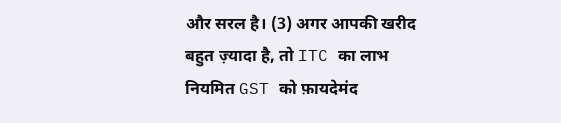और सरल है। (3) अगर आपकी खरीद बहुत ज़्यादा है, तो ITC का लाभ नियमित GST को फ़ायदेमंद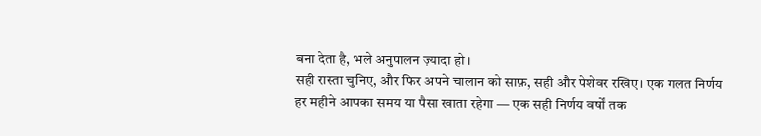बना देता है, भले अनुपालन ज़्यादा हो।
सही रास्ता चुनिए, और फिर अपने चालान को साफ़, सही और पेशेवर रखिए। एक गलत निर्णय हर महीने आपका समय या पैसा खाता रहेगा — एक सही निर्णय वर्षों तक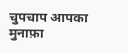चुपचाप आपका मुनाफ़ा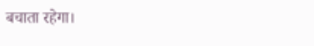बचाता रहेगा।